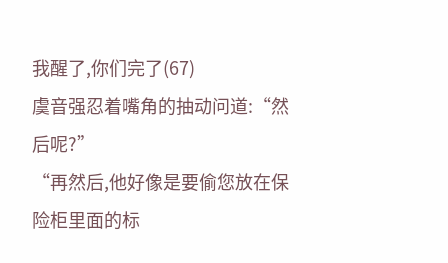我醒了,你们完了(67)
虞音强忍着嘴角的抽动问道:“然后呢?”
“再然后,他好像是要偷您放在保险柜里面的标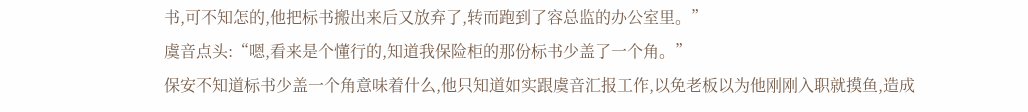书,可不知怎的,他把标书搬出来后又放弃了,转而跑到了容总监的办公室里。”
虞音点头:“嗯,看来是个懂行的,知道我保险柜的那份标书少盖了一个角。”
保安不知道标书少盖一个角意味着什么,他只知道如实跟虞音汇报工作,以免老板以为他刚刚入职就摸鱼,造成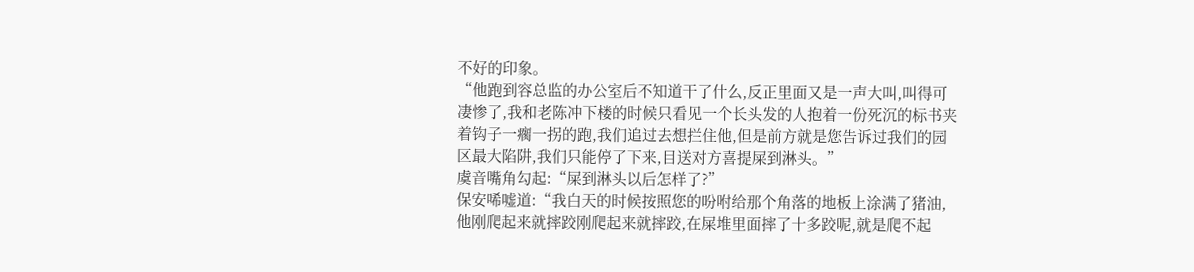不好的印象。
“他跑到容总监的办公室后不知道干了什么,反正里面又是一声大叫,叫得可凄惨了,我和老陈冲下楼的时候只看见一个长头发的人抱着一份死沉的标书夹着钩子一瘸一拐的跑,我们追过去想拦住他,但是前方就是您告诉过我们的园区最大陷阱,我们只能停了下来,目送对方喜提屎到淋头。”
虞音嘴角勾起:“屎到淋头以后怎样了?”
保安唏嘘道:“我白天的时候按照您的吩咐给那个角落的地板上涂满了猪油,他刚爬起来就摔跤刚爬起来就摔跤,在屎堆里面摔了十多跤呢,就是爬不起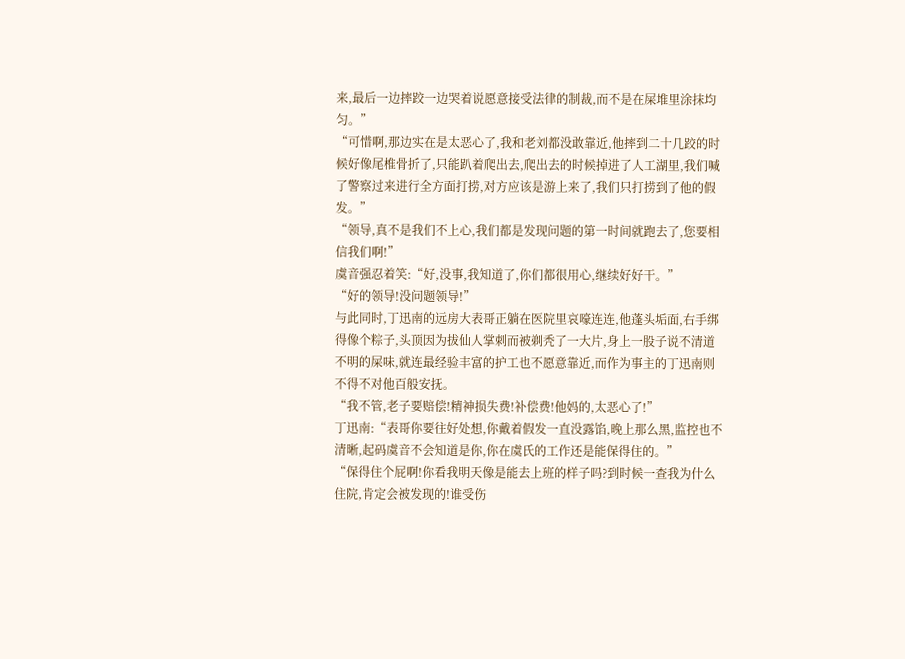来,最后一边摔跤一边哭着说愿意接受法律的制裁,而不是在屎堆里涂抹均匀。”
“可惜啊,那边实在是太恶心了,我和老刘都没敢靠近,他摔到二十几跤的时候好像尾椎骨折了,只能趴着爬出去,爬出去的时候掉进了人工湖里,我们喊了警察过来进行全方面打捞,对方应该是游上来了,我们只打捞到了他的假发。”
“领导,真不是我们不上心,我们都是发现问题的第一时间就跑去了,您要相信我们啊!”
虞音强忍着笑:“好,没事,我知道了,你们都很用心,继续好好干。”
“好的领导!没问题领导!”
与此同时,丁迅南的远房大表哥正躺在医院里哀嚎连连,他蓬头垢面,右手绑得像个粽子,头顶因为拔仙人掌刺而被剃秃了一大片,身上一股子说不清道不明的屎味,就连最经验丰富的护工也不愿意靠近,而作为事主的丁迅南则不得不对他百般安抚。
“我不管,老子要赔偿!精神损失费!补偿费!他妈的,太恶心了!”
丁迅南:“表哥你要往好处想,你戴着假发一直没露馅,晚上那么黑,监控也不清晰,起码虞音不会知道是你,你在虞氏的工作还是能保得住的。”
“保得住个屁啊!你看我明天像是能去上班的样子吗?到时候一查我为什么住院,肯定会被发现的!谁受伤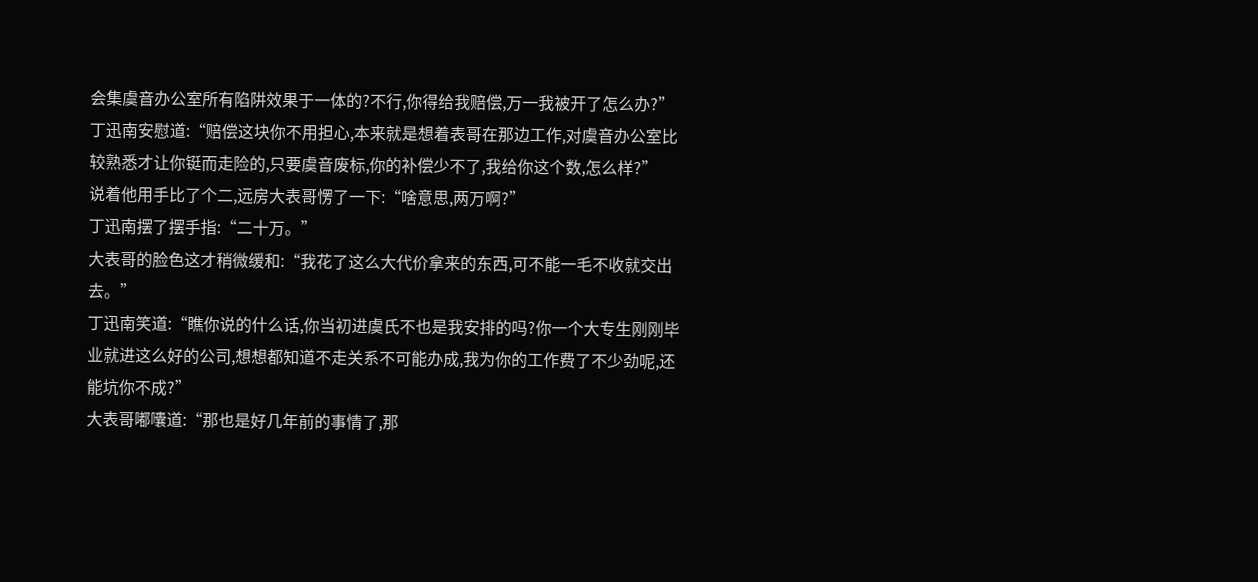会集虞音办公室所有陷阱效果于一体的?不行,你得给我赔偿,万一我被开了怎么办?”
丁迅南安慰道:“赔偿这块你不用担心,本来就是想着表哥在那边工作,对虞音办公室比较熟悉才让你铤而走险的,只要虞音废标,你的补偿少不了,我给你这个数,怎么样?”
说着他用手比了个二,远房大表哥愣了一下:“啥意思,两万啊?”
丁迅南摆了摆手指:“二十万。”
大表哥的脸色这才稍微缓和:“我花了这么大代价拿来的东西,可不能一毛不收就交出去。”
丁迅南笑道:“瞧你说的什么话,你当初进虞氏不也是我安排的吗?你一个大专生刚刚毕业就进这么好的公司,想想都知道不走关系不可能办成,我为你的工作费了不少劲呢,还能坑你不成?”
大表哥嘟囔道:“那也是好几年前的事情了,那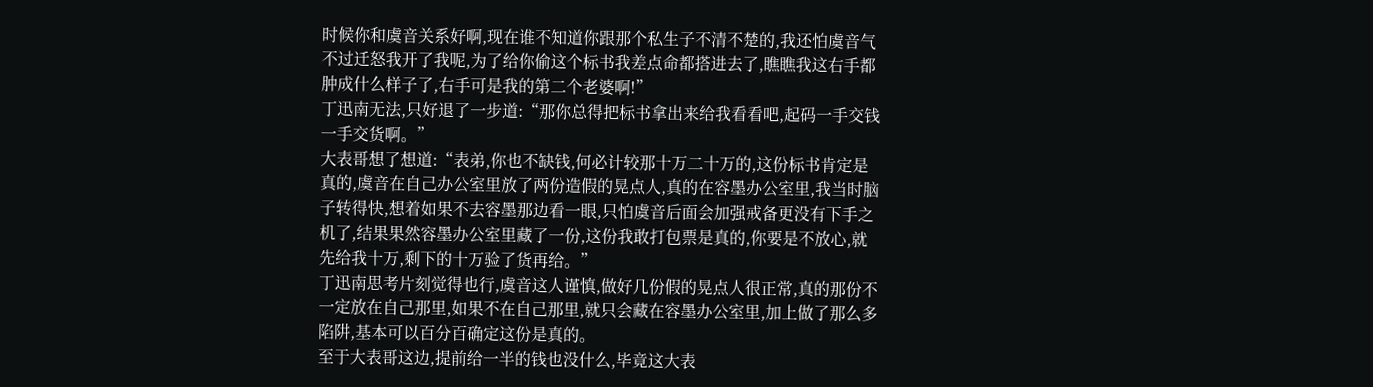时候你和虞音关系好啊,现在谁不知道你跟那个私生子不清不楚的,我还怕虞音气不过迁怒我开了我呢,为了给你偷这个标书我差点命都搭进去了,瞧瞧我这右手都肿成什么样子了,右手可是我的第二个老婆啊!”
丁迅南无法,只好退了一步道:“那你总得把标书拿出来给我看看吧,起码一手交钱一手交货啊。”
大表哥想了想道:“表弟,你也不缺钱,何必计较那十万二十万的,这份标书肯定是真的,虞音在自己办公室里放了两份造假的晃点人,真的在容墨办公室里,我当时脑子转得快,想着如果不去容墨那边看一眼,只怕虞音后面会加强戒备更没有下手之机了,结果果然容墨办公室里藏了一份,这份我敢打包票是真的,你要是不放心,就先给我十万,剩下的十万验了货再给。”
丁迅南思考片刻觉得也行,虞音这人谨慎,做好几份假的晃点人很正常,真的那份不一定放在自己那里,如果不在自己那里,就只会藏在容墨办公室里,加上做了那么多陷阱,基本可以百分百确定这份是真的。
至于大表哥这边,提前给一半的钱也没什么,毕竟这大表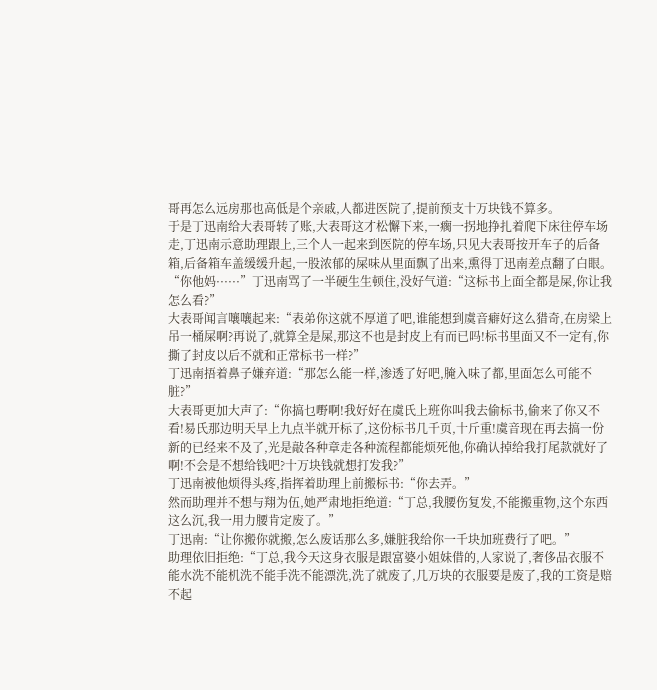哥再怎么远房那也高低是个亲戚,人都进医院了,提前预支十万块钱不算多。
于是丁迅南给大表哥转了账,大表哥这才松懈下来,一瘸一拐地挣扎着爬下床往停车场走,丁迅南示意助理跟上,三个人一起来到医院的停车场,只见大表哥按开车子的后备箱,后备箱车盖缓缓升起,一股浓郁的屎味从里面飘了出来,熏得丁迅南差点翻了白眼。
“你他妈······”丁迅南骂了一半硬生生顿住,没好气道:“这标书上面全都是屎,你让我怎么看?”
大表哥闻言嚷嚷起来:“表弟你这就不厚道了吧,谁能想到虞音癖好这么猎奇,在房梁上吊一桶屎啊?再说了,就算全是屎,那这不也是封皮上有而已吗!标书里面又不一定有,你撕了封皮以后不就和正常标书一样?”
丁迅南捂着鼻子嫌弃道:“那怎么能一样,渗透了好吧,腌入味了都,里面怎么可能不脏?”
大表哥更加大声了:“你搞乜嘢啊!我好好在虞氏上班你叫我去偷标书,偷来了你又不看!易氏那边明天早上九点半就开标了,这份标书几千页,十斤重!虞音现在再去搞一份新的已经来不及了,光是敲各种章走各种流程都能烦死他,你确认掉给我打尾款就好了啊!不会是不想给钱吧?十万块钱就想打发我?”
丁迅南被他烦得头疼,指挥着助理上前搬标书:“你去弄。”
然而助理并不想与翔为伍,她严肃地拒绝道:“丁总,我腰伤复发,不能搬重物,这个东西这么沉,我一用力腰肯定废了。”
丁迅南:“让你搬你就搬,怎么废话那么多,嫌脏我给你一千块加班费行了吧。”
助理依旧拒绝:“丁总,我今天这身衣服是跟富婆小姐妹借的,人家说了,奢侈品衣服不能水洗不能机洗不能手洗不能漂洗,洗了就废了,几万块的衣服要是废了,我的工资是赔不起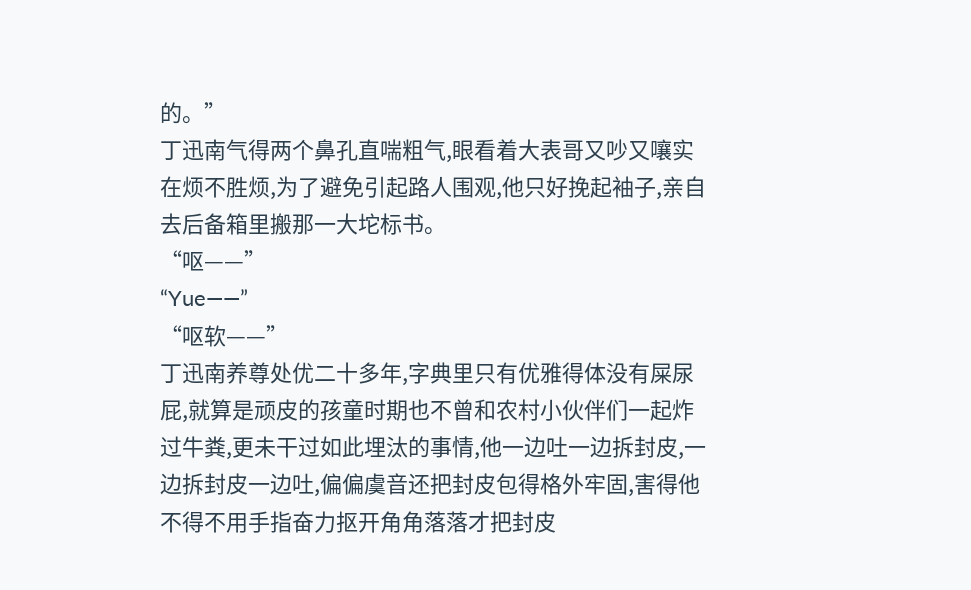的。”
丁迅南气得两个鼻孔直喘粗气,眼看着大表哥又吵又嚷实在烦不胜烦,为了避免引起路人围观,他只好挽起袖子,亲自去后备箱里搬那一大坨标书。
“呕——”
“Yue——”
“呕软——”
丁迅南养尊处优二十多年,字典里只有优雅得体没有屎尿屁,就算是顽皮的孩童时期也不曾和农村小伙伴们一起炸过牛粪,更未干过如此埋汰的事情,他一边吐一边拆封皮,一边拆封皮一边吐,偏偏虞音还把封皮包得格外牢固,害得他不得不用手指奋力抠开角角落落才把封皮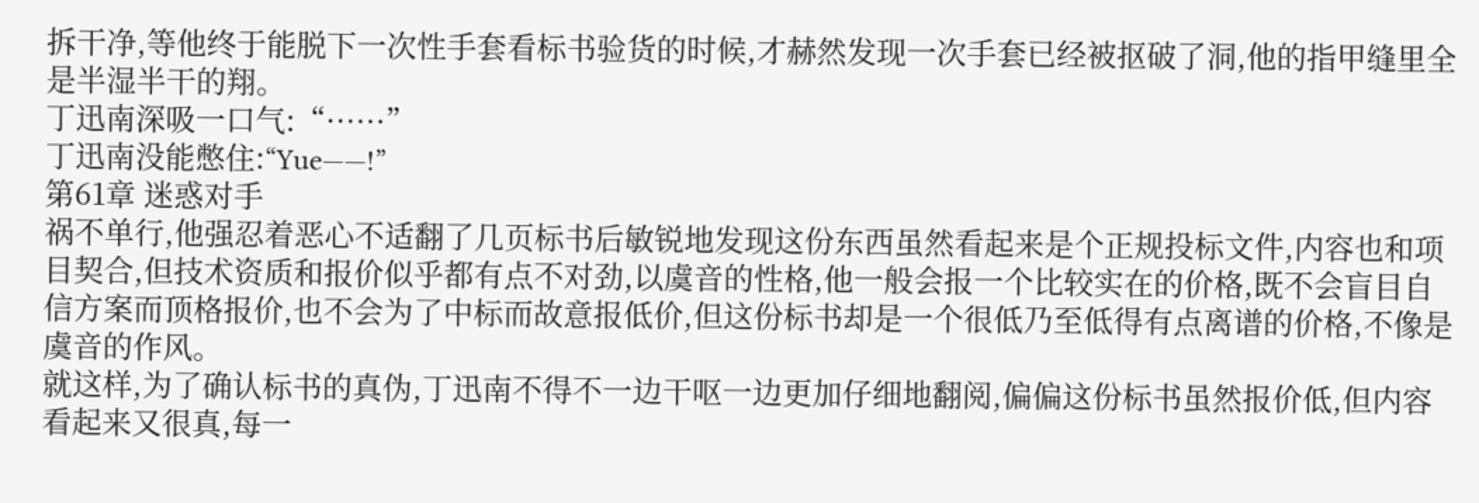拆干净,等他终于能脱下一次性手套看标书验货的时候,才赫然发现一次手套已经被抠破了洞,他的指甲缝里全是半湿半干的翔。
丁迅南深吸一口气:“······”
丁迅南没能憋住:“Yue——!”
第61章 迷惑对手
祸不单行,他强忍着恶心不适翻了几页标书后敏锐地发现这份东西虽然看起来是个正规投标文件,内容也和项目契合,但技术资质和报价似乎都有点不对劲,以虞音的性格,他一般会报一个比较实在的价格,既不会盲目自信方案而顶格报价,也不会为了中标而故意报低价,但这份标书却是一个很低乃至低得有点离谱的价格,不像是虞音的作风。
就这样,为了确认标书的真伪,丁迅南不得不一边干呕一边更加仔细地翻阅,偏偏这份标书虽然报价低,但内容看起来又很真,每一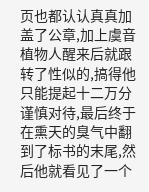页也都认认真真加盖了公章,加上虞音植物人醒来后就跟转了性似的,搞得他只能提起十二万分谨慎对待,最后终于在熏天的臭气中翻到了标书的末尾,然后他就看见了一个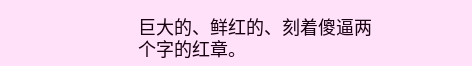巨大的、鲜红的、刻着傻逼两个字的红章。